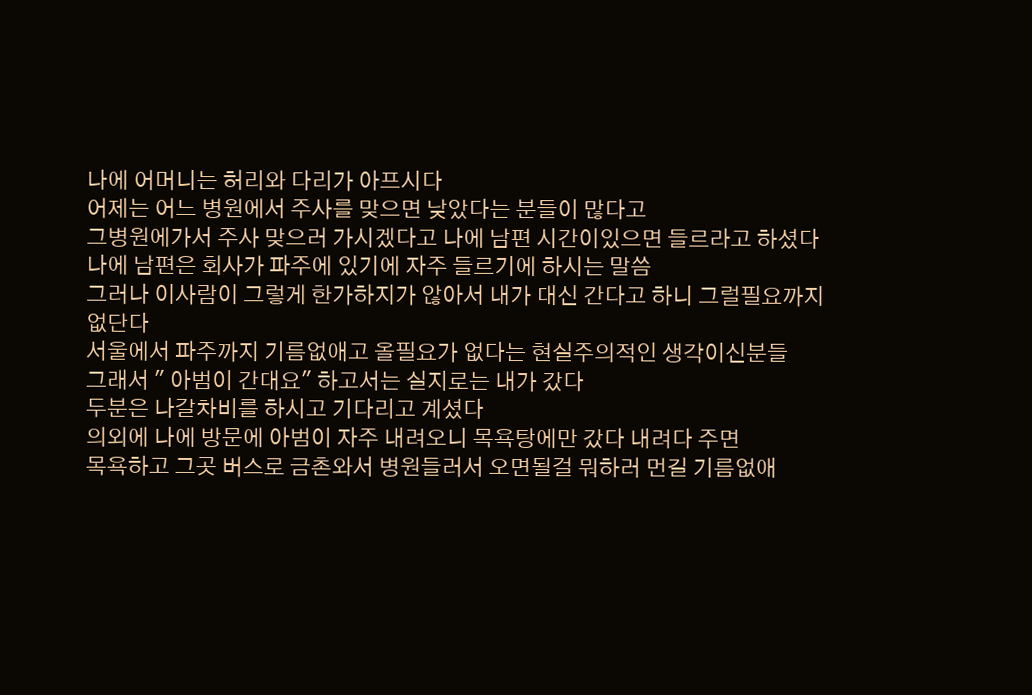나에 어머니는 허리와 다리가 아프시다
어제는 어느 병원에서 주사를 맞으면 낮았다는 분들이 많다고
그병원에가서 주사 맞으러 가시겠다고 나에 남편 시간이있으면 들르라고 하셨다
나에 남편은 회사가 파주에 있기에 자주 들르기에 하시는 말씀
그러나 이사람이 그렇게 한가하지가 않아서 내가 대신 간다고 하니 그럴필요까지 없단다
서울에서 파주까지 기름없애고 올필요가 없다는 현실주의적인 생각이신분들
그래서 " 아범이 간대요" 하고서는 실지로는 내가 갔다
두분은 나갈차비를 하시고 기다리고 계셨다
의외에 나에 방문에 아범이 자주 내려오니 목욕탕에만 갔다 내려다 주면
목욕하고 그곳 버스로 금촌와서 병원들러서 오면될걸 뭐하러 먼길 기름없애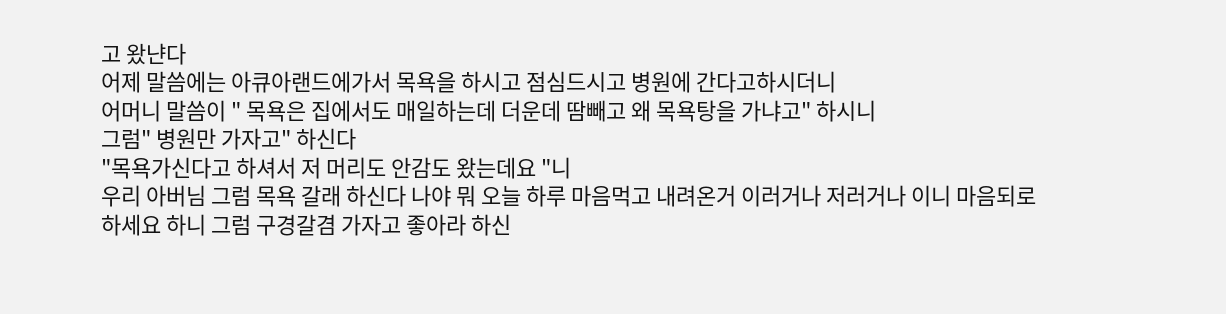고 왔냔다
어제 말씀에는 아큐아랜드에가서 목욕을 하시고 점심드시고 병원에 간다고하시더니
어머니 말씀이 " 목욕은 집에서도 매일하는데 더운데 땀빼고 왜 목욕탕을 가냐고" 하시니
그럼" 병원만 가자고" 하신다
"목욕가신다고 하셔서 저 머리도 안감도 왔는데요 "니
우리 아버님 그럼 목욕 갈래 하신다 나야 뭐 오늘 하루 마음먹고 내려온거 이러거나 저러거나 이니 마음되로 하세요 하니 그럼 구경갈겸 가자고 좋아라 하신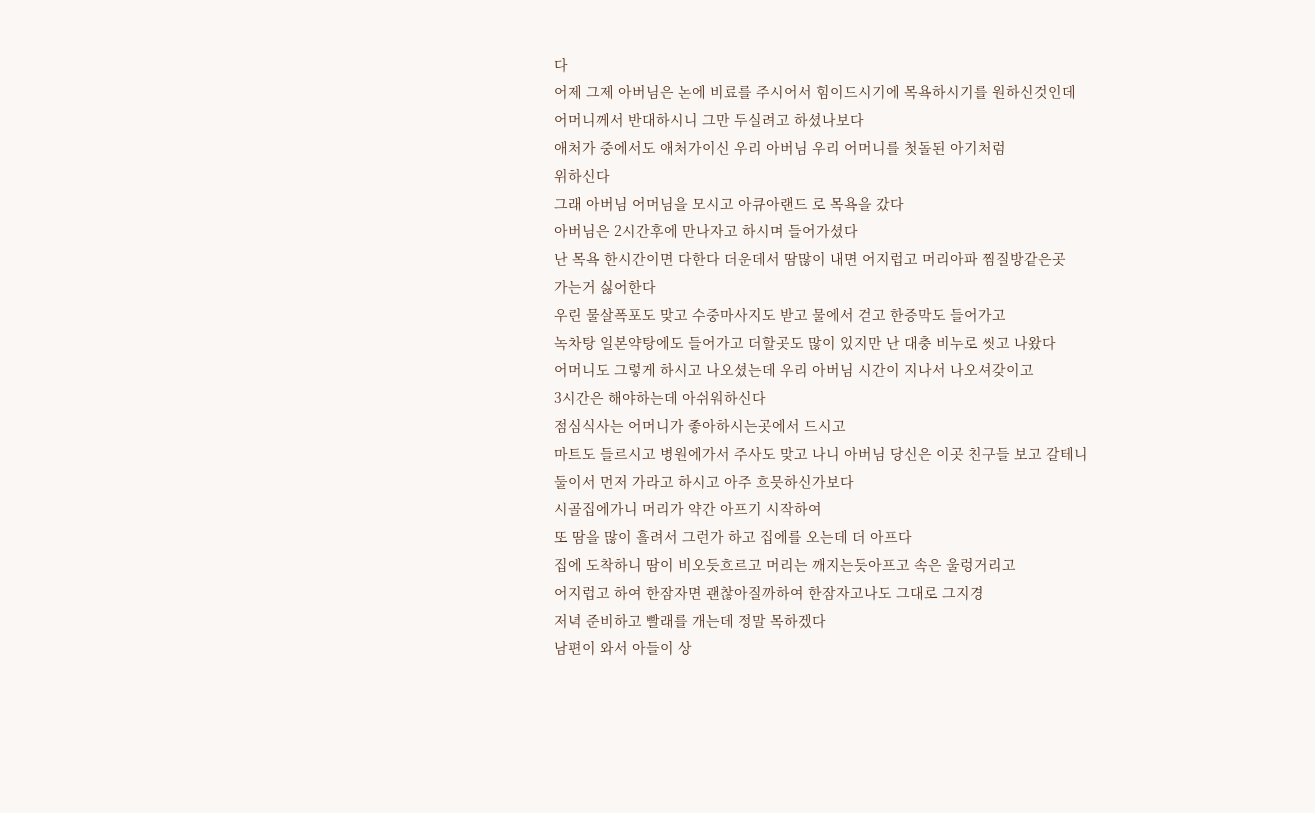다
어제 그제 아버님은 논에 비료를 주시어서 힘이드시기에 목욕하시기를 원하신것인데
어머니께서 반대하시니 그만 두실려고 하셨나보다
애처가 중에서도 애처가이신 우리 아버님 우리 어머니를 첫돌된 아기처럼
위하신다
그래 아버님 어머님을 모시고 아큐아랜드 로 목욕을 갔다
아버님은 2시간후에 만나자고 하시며 들어가셨다
난 목욕 한시간이면 다한다 더운데서 땀많이 내면 어지럽고 머리아파 찜질방같은곳
가는거 싫어한다
우린 물살폭포도 맞고 수중마사지도 받고 물에서 걷고 한증막도 들어가고
녹차탕 일본약탕에도 들어가고 더할곳도 많이 있지만 난 대충 비누로 씻고 나왔다
어머니도 그렇게 하시고 나오셨는데 우리 아버님 시간이 지나서 나오셔갖이고
3시간은 해야하는데 아쉬워하신다
점심식사는 어머니가 좋아하시는곳에서 드시고
마트도 들르시고 병원에가서 주사도 맞고 나니 아버님 당신은 이곳 친구들 보고 갈테니
둘이서 먼저 가라고 하시고 아주 흐믓하신가보다
시골집에가니 머리가 약간 아프기 시작하여
또 땀을 많이 흘려서 그런가 하고 집에를 오는데 더 아프다
집에 도착하니 땀이 비오듯흐르고 머리는 깨지는듯아프고 속은 울렁거리고
어지럽고 하여 한잠자면 괜찮아질까하여 한잠자고나도 그대로 그지경
저녁 준비하고 빨래를 개는데 정말 목하겠다
남편이 와서 아들이 상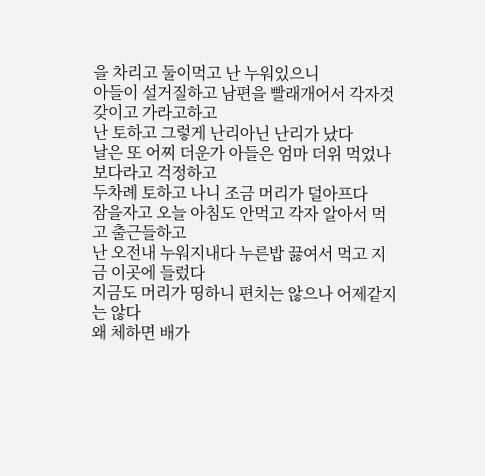을 차리고 둘이먹고 난 누워있으니
아들이 설거질하고 남편을 빨래개어서 각자것 갖이고 가라고하고
난 토하고 그렇게 난리아닌 난리가 났다
날은 또 어찌 더운가 아들은 엄마 더위 먹었나 보다라고 걱정하고
두차례 토하고 나니 조금 머리가 덜아프다
잠을자고 오늘 아침도 안먹고 각자 알아서 먹고 출근들하고
난 오전내 누워지내다 누른밥 끓여서 먹고 지금 이곳에 들렀다
지금도 머리가 띵하니 편치는 않으나 어제같지는 않다
왜 체하면 배가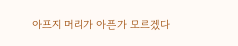아프지 머리가 아픈가 모르겠다